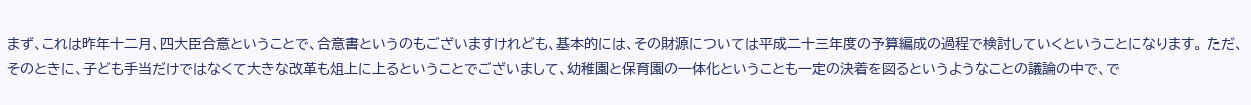まず、これは昨年十二月、四大臣合意ということで、合意書というのもございますけれども、基本的には、その財源については平成二十三年度の予算編成の過程で検討していくということになります。 ただ、そのときに、子ども手当だけではなくて大きな改革も俎上に上るということでございまして、幼稚園と保育園の一体化ということも一定の決着を図るというようなことの議論の中で、で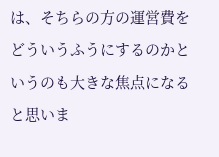は、そちらの方の運営費をどういうふうにするのかというのも大きな焦点になると思いま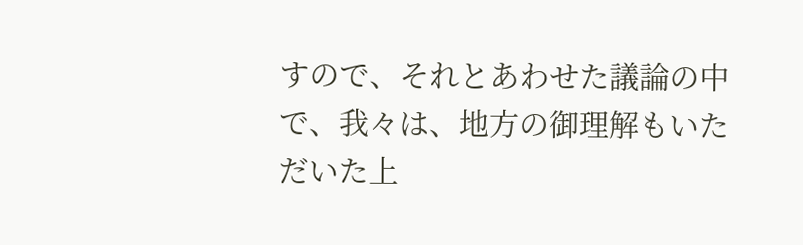すので、それとあわせた議論の中で、我々は、地方の御理解もいただいた上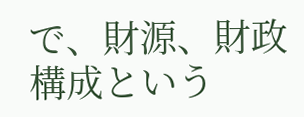で、財源、財政構成という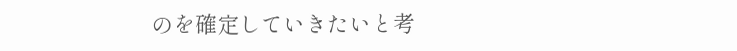のを確定していきたいと考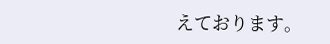えております。